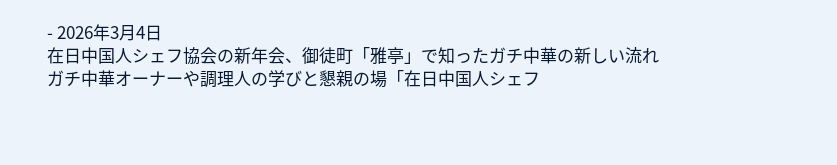- 2026年3月4日
在日中国人シェフ協会の新年会、御徒町「雅亭」で知ったガチ中華の新しい流れ
ガチ中華オーナーや調理人の学びと懇親の場「在日中国人シェフ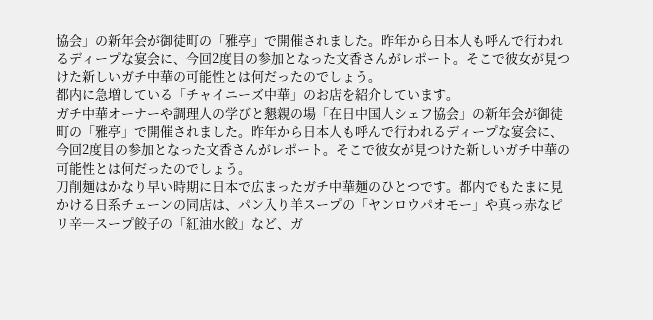協会」の新年会が御徒町の「雅亭」で開催されました。昨年から日本人も呼んで行われるディープな宴会に、今回2度目の参加となった文香さんがレポート。そこで彼女が見つけた新しいガチ中華の可能性とは何だったのでしょう。
都内に急増している「チャイニーズ中華」のお店を紹介しています。
ガチ中華オーナーや調理人の学びと懇親の場「在日中国人シェフ協会」の新年会が御徒町の「雅亭」で開催されました。昨年から日本人も呼んで行われるディープな宴会に、今回2度目の参加となった文香さんがレポート。そこで彼女が見つけた新しいガチ中華の可能性とは何だったのでしょう。
刀削麺はかなり早い時期に日本で広まったガチ中華麺のひとつです。都内でもたまに見かける日系チェーンの同店は、パン入り羊スープの「ヤンロウパオモー」や真っ赤なピリ辛―スープ餃子の「紅油水餃」など、ガ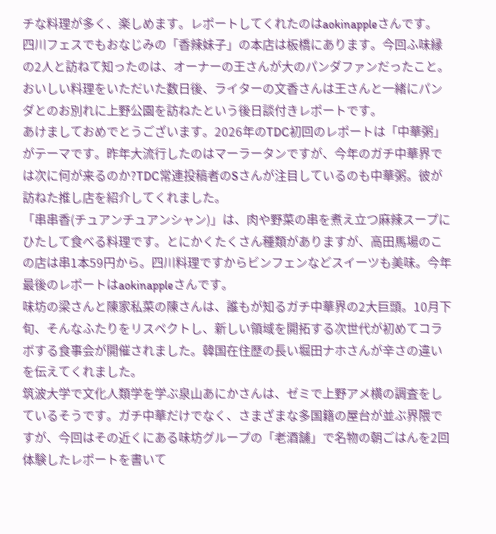チな料理が多く、楽しめます。レポートしてくれたのはaokinappleさんです。
四川フェスでもおなじみの「香辣妹子」の本店は板橋にあります。今回ふ味縁の2人と訪ねて知ったのは、オーナーの王さんが大のパンダファンだったこと。おいしい料理をいただいた数日後、ライターの文香さんは王さんと一緒にパンダとのお別れに上野公園を訪ねたという後日談付きレポートです。
あけましておめでとうございます。2026年のTDC初回のレポートは「中華粥」がテーマです。昨年大流行したのはマーラータンですが、今年のガチ中華界では次に何が来るのか?TDC常連投稿者のSさんが注目しているのも中華粥。彼が訪ねた推し店を紹介してくれました。
「串串香(チュアンチュアンシャン)」は、肉や野菜の串を煮え立つ麻辣スープにひたして食べる料理です。とにかくたくさん種類がありますが、高田馬場のこの店は串1本59円から。四川料理ですからビンフェンなどスイーツも美味。今年最後のレポートはaokinappleさんです。
味坊の梁さんと陳家私菜の陳さんは、誰もが知るガチ中華界の2大巨頭。10月下旬、そんなふたりをリスペクトし、新しい領域を開拓する次世代が初めてコラボする食事会が開催されました。韓国在住歴の長い堀田ナホさんが辛さの違いを伝えてくれました。
筑波大学で文化人類学を学ぶ泉山あにかさんは、ゼミで上野アメ横の調査をしているそうです。ガチ中華だけでなく、さまざまな多国籍の屋台が並ぶ界隈ですが、今回はその近くにある味坊グループの「老酒舗」で名物の朝ごはんを2回体験したレポートを書いて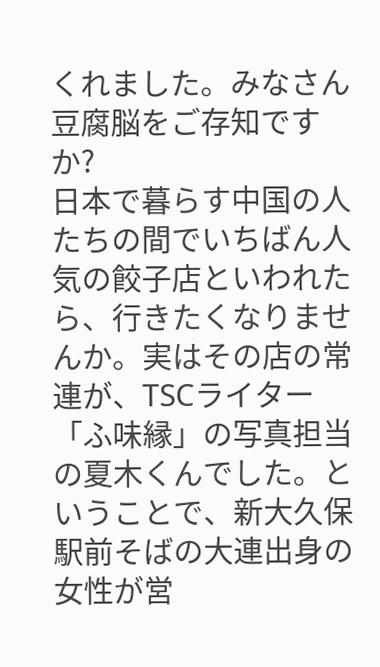くれました。みなさん豆腐脳をご存知ですか?
日本で暮らす中国の人たちの間でいちばん人気の餃子店といわれたら、行きたくなりませんか。実はその店の常連が、TSCライター「ふ味縁」の写真担当の夏木くんでした。ということで、新大久保駅前そばの大連出身の女性が営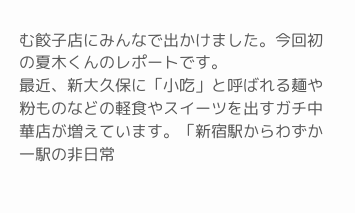む餃子店にみんなで出かけました。今回初の夏木くんのレポートです。
最近、新大久保に「小吃」と呼ばれる麺や粉ものなどの軽食やスイーツを出すガチ中華店が増えています。「新宿駅からわずか一駅の非日常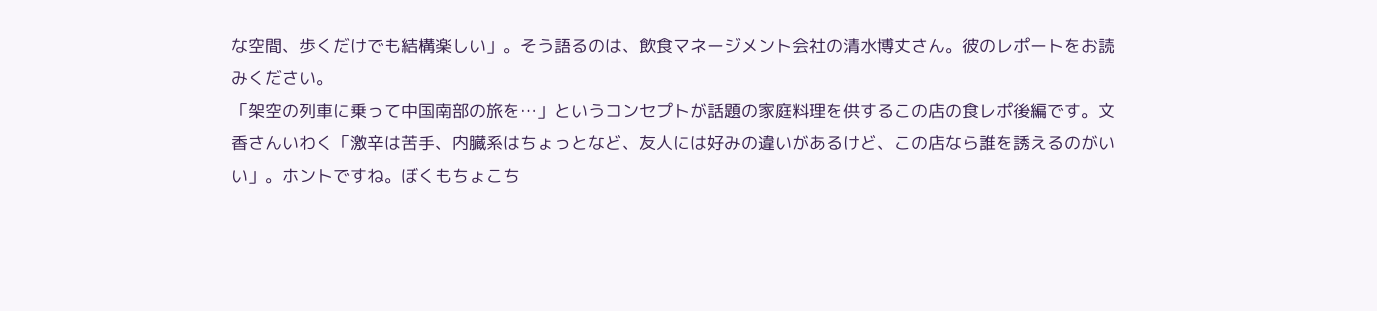な空間、歩くだけでも結構楽しい」。そう語るのは、飲食マネージメント会社の清水博丈さん。彼のレポートをお読みください。
「架空の列車に乗って中国南部の旅を…」というコンセプトが話題の家庭料理を供するこの店の食レポ後編です。文香さんいわく「激辛は苦手、内臓系はちょっとなど、友人には好みの違いがあるけど、この店なら誰を誘えるのがいい」。ホントですね。ぼくもちょこち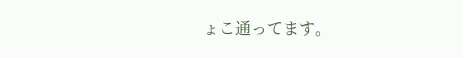ょこ通ってます。